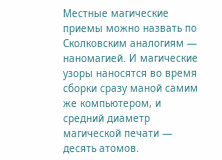Местные магические приемы можно назвать по Сколковским аналогиям — наномагией. И магические узоры наносятся во время сборки сразу маной самим же компьютером, и средний диаметр магической печати — десять атомов.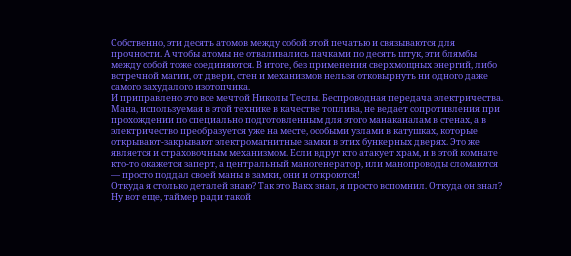Собственно, эти десять атомов между собой этой печатью и связываются для прочности. А чтобы атомы не отваливались пачками по десять штук, эти блямбы между собой тоже соединяются. В итоге, без применения сверхмощных энергий, либо встречной магии, от двери, стен и механизмов нельзя отковырнуть ни одного даже самого захудалого изотопчика.
И приправлено это все мечтой Николы Теслы. Беспроводная передача электричества. Мана, используемая в этой технике в качестве топлива, не ведает сопротивления при прохождении по специально подготовленным для этого манаканалам в стенах, а в электричество преобразуется уже на месте, особыми узлами в катушках, которые открывают-закрывают электромагнитные замки в этих бункерных дверях. Это же является и страховочным механизмом. Если вдруг кто атакует храм, и в этой комнате кто-то окажется заперт, а центральный маногенератор, или манопроводы сломаются — просто поддал своей маны в замки, они и откроются!
Откуда я столько деталей знаю? Так это Вакх знал, я просто вспомнил. Откуда он знал? Ну вот еще, таймер ради такой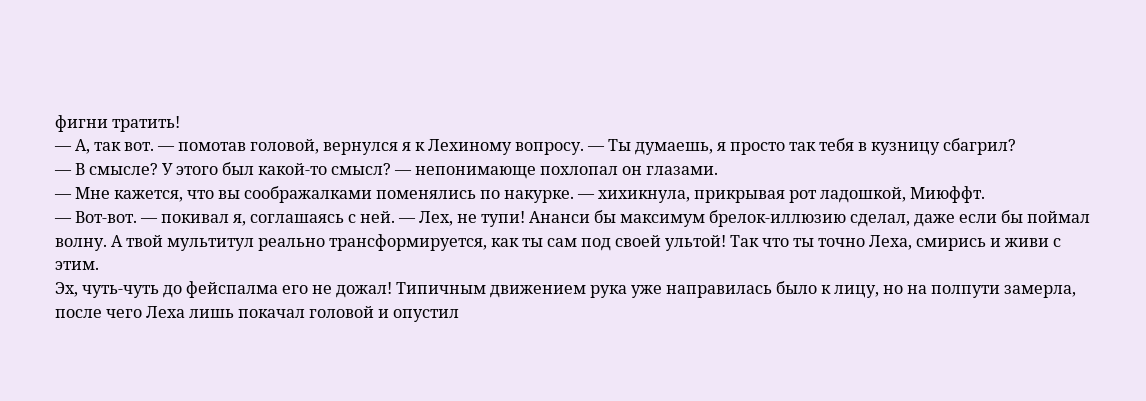фигни тратить!
— А, так вот. — помотав головой, вернулся я к Лехиному вопросу. — Ты думаешь, я просто так тебя в кузницу сбагрил?
— В смысле? У этого был какой-то смысл? — непонимающе похлопал он глазами.
— Мне кажется, что вы соображалками поменялись по накурке. — хихикнула, прикрывая рот ладошкой, Миюффт.
— Вот-вот. — покивал я, соглашаясь с ней. — Лех, не тупи! Ананси бы максимум брелок-иллюзию сделал, даже если бы поймал волну. А твой мультитул реально трансформируется, как ты сам под своей ультой! Так что ты точно Леха, смирись и живи с этим.
Эх, чуть-чуть до фейспалма его не дожал! Типичным движением рука уже направилась было к лицу, но на полпути замерла, после чего Леха лишь покачал головой и опустил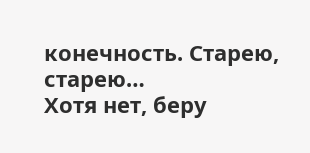конечность. Старею, старею…
Хотя нет, беру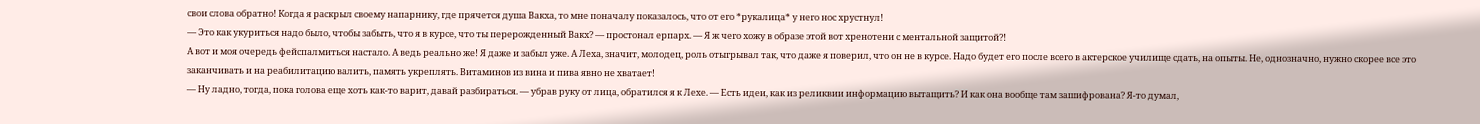свои слова обратно! Когда я раскрыл своему напарнику, где прячется душа Вакха, то мне поначалу показалось, что от его *рукалица* у него нос хрустнул!
— Это как укуриться надо было, чтобы забыть, что я в курсе, что ты перерожденный Вакх? — простонал ерпарх. — Я ж чего хожу в образе этой вот хренотени с ментальной защитой?!
А вот и моя очередь фейспалмиться настало. А ведь реально же! Я даже и забыл уже. А Леха, значит, молодец, роль отыгрывал так, что даже я поверил, что он не в курсе. Надо будет его после всего в актерское училище сдать, на опыты. Не, однозначно, нужно скорее все это заканчивать и на реабилитацию валить, память укреплять. Витаминов из вина и пива явно не хватает!
— Ну ладно, тогда, пока голова еще хоть как-то варит, давай разбираться. — убрав руку от лица, обратился я к Лехе. — Есть идеи, как из реликвии информацию вытащить? И как она вообще там зашифрована? Я-то думал,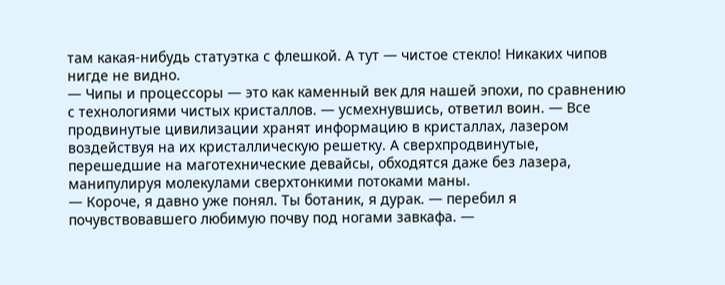там какая-нибудь статуэтка с флешкой. А тут — чистое стекло! Никаких чипов нигде не видно.
— Чипы и процессоры — это как каменный век для нашей эпохи, по сравнению с технологиями чистых кристаллов. — усмехнувшись, ответил воин. — Все продвинутые цивилизации хранят информацию в кристаллах, лазером воздействуя на их кристаллическую решетку. А сверхпродвинутые, перешедшие на маготехнические девайсы, обходятся даже без лазера, манипулируя молекулами сверхтонкими потоками маны.
— Короче, я давно уже понял. Ты ботаник, я дурак. — перебил я почувствовавшего любимую почву под ногами завкафа. —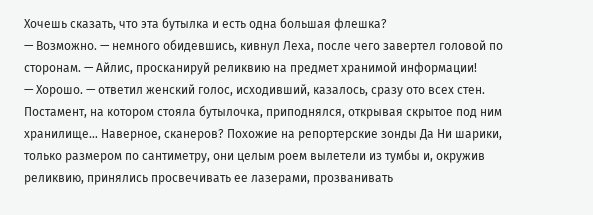Хочешь сказать, что эта бутылка и есть одна большая флешка?
— Возможно. — немного обидевшись, кивнул Леха, после чего завертел головой по сторонам. — Айлис, просканируй реликвию на предмет хранимой информации!
— Хорошо. — ответил женский голос, исходивший, казалось, сразу ото всех стен.
Постамент, на котором стояла бутылочка, приподнялся, открывая скрытое под ним хранилище… Наверное, сканеров? Похожие на репортерские зонды Да Ни шарики, только размером по сантиметру, они целым роем вылетели из тумбы и, окружив реликвию, принялись просвечивать ее лазерами, прозванивать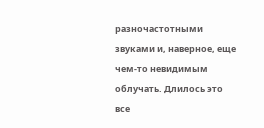разночастотными звуками и, наверное, еще чем-то невидимым облучать. Длилось это все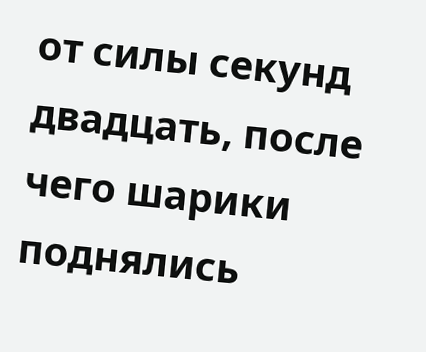от силы секунд двадцать, после чего шарики поднялись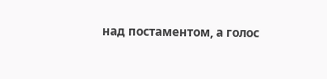над постаментом, а голос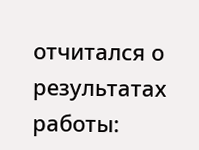отчитался о результатах работы: